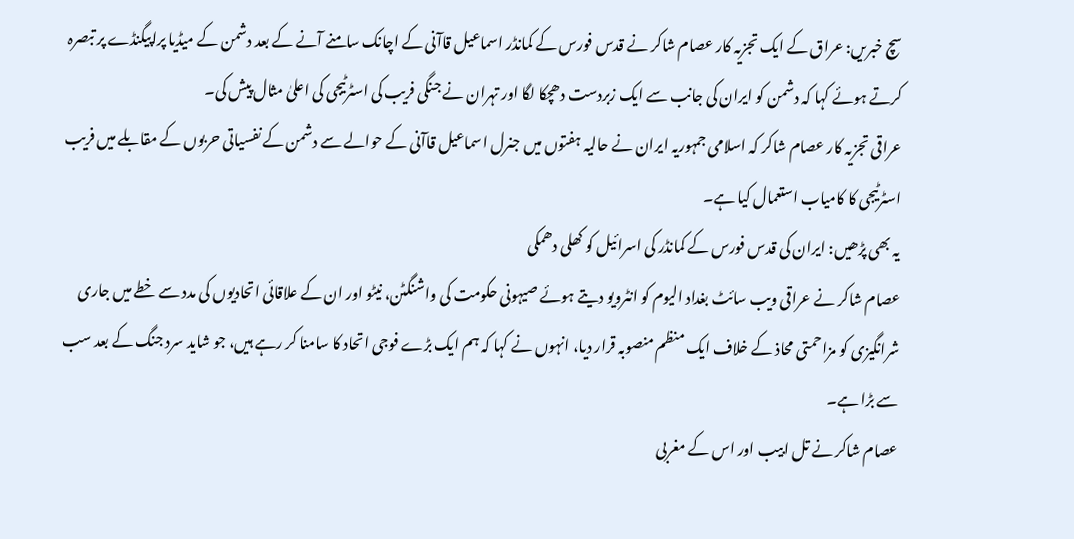سچ خبریں: عراق کے ایک تجزیہ کار عصام شاکر نے قدس فورس کے کمانڈر اسماعیل قاآنی کے اچانک سامنے آنے کے بعد دشمن کے میڈیا پراپیگنڈے پر تبصرہ کرتے ہوئے کہا کہ دشمن کو ایران کی جانب سے ایک زبردست دھچکا لگا اور تہران نے جنگی فریب کی اسٹرٹیجی کی اعلیٰ مثال پیش کی۔
عراقی تجزیہ کار عصام شاکر کہ اسلامی جمہوریہ ایران نے حالیہ ہفتوں میں جنرل اسماعیل قاآنی کے حوالے سے دشمن کے نفسیاتی حربوں کے مقابلے میں فریب اسٹرٹیجی کا کامیاب استعمال کیا ہے۔
یہ بھی پڑھیں: ایران کی قدس فورس کے کمانڈر کی اسرائیل کو کھلی دھمکی
عصام شاکر نے عراقی ویب سائٹ بغداد الیوم کو انٹرویو دیتے ہوئے صیہونی حکومت کی واشنگٹن، نیٹو اور ان کے علاقائی اتحادیوں کی مدد سے خطے میں جاری شرانگیزی کو مزاحمتی محاذ کے خلاف ایک منظم منصوبہ قرار دیا، انہوں نے کہا کہ ہم ایک بڑے فوجی اتحاد کا سامنا کر رہے ہیں، جو شاید سرد جنگ کے بعد سب سے بڑا ہے۔
عصام شاکر نے تل ابیب اور اس کے مغربی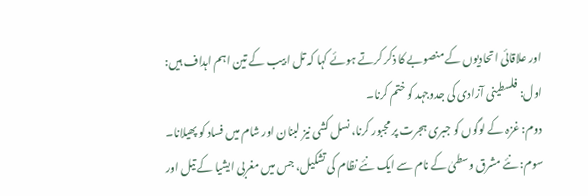اور علاقائی اتحادیوں کے منصوبے کا ذکر کرتے ہوئے کہا کہ تل ابیب کے تین اہم اہداف ہیں:
اول: فلسطینی آزادی کی جدوجہد کو ختم کرنا۔
دوم: غزہ کے لوگوں کو جبری ہجرت پر مجبور کرنا، نسل کشی نیز لبنان اور شام میں فساد کو پھیلانا۔
سوم: نئے مشرق وسطیٰ کے نام سے ایک نئے نظام کی تشکیل، جس میں مغربی ایشیا کے تیل اور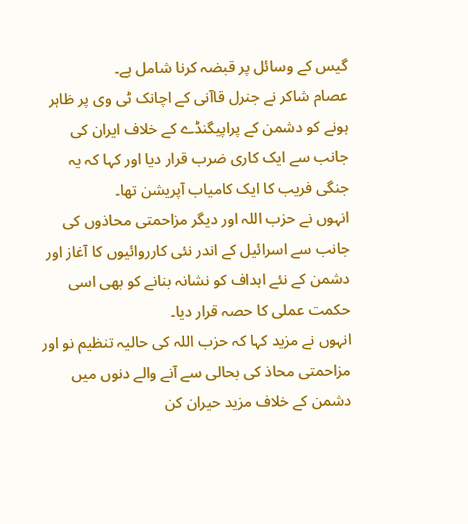گیس کے وسائل پر قبضہ کرنا شامل ہے۔
عصام شاکر نے جنرل قاآنی کے اچانک ٹی وی پر ظاہر ہونے کو دشمن کے پراپیگنڈے کے خلاف ایران کی جانب سے ایک کاری ضرب قرار دیا اور کہا کہ یہ جنگی فریب کا ایک کامیاب آپریشن تھا۔
انہوں نے حزب اللہ اور دیگر مزاحمتی محاذوں کی جانب سے اسرائیل کے اندر نئی کارروائیوں کا آغاز اور دشمن کے نئے اہداف کو نشانہ بنانے کو بھی اسی حکمت عملی کا حصہ قرار دیا۔
انہوں نے مزید کہا کہ حزب اللہ کی حالیہ تنظیم نو اور مزاحمتی محاذ کی بحالی سے آنے والے دنوں میں دشمن کے خلاف مزید حیران کن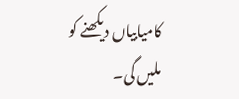کامیابیاں دیکھنے کو ملیں گی۔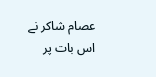عصام شاکر نے اس بات پر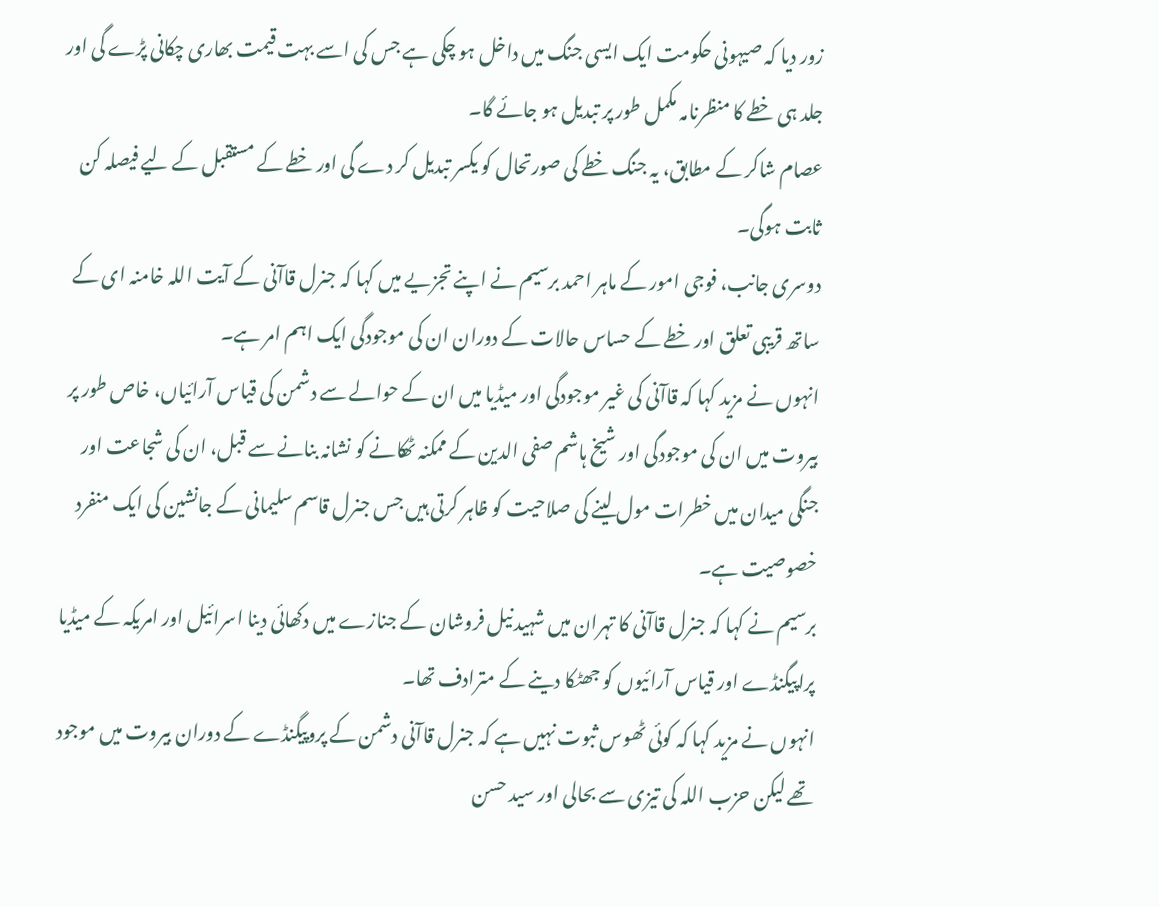زور دیا کہ صیہونی حکومت ایک ایسی جنگ میں داخل ہو چکی ہے جس کی اسے بہت قیمت بھاری چکانی پڑے گی اور جلد ہی خطے کا منظرنامہ مکمل طور پر تبدیل ہو جائے گا۔
عصام شاکر کے مطابق، یہ جنگ خطے کی صورتحال کو یکسر تبدیل کر دے گی اور خطے کے مستقبل کے لیے فیصلہ کن ثابت ہوگی۔
دوسری جانب، فوجی امور کے ماہر احمد برسیم نے اپنے تجزیے میں کہا کہ جنرل قاآنی کے آیت اللہ خامنہ ای کے ساتھ قریبی تعلق اور خطے کے حساس حالات کے دوران ان کی موجودگی ایک اہم امر ہے۔
انہوں نے مزید کہا کہ قاآنی کی غیر موجودگی اور میڈیا میں ان کے حوالے سے دشمن کی قیاس آرائیاں، خاص طور پر بیروت میں ان کی موجودگی اور شیخ ہاشم صفی الدین کے ممکنہ ٹھکانے کو نشانہ بنانے سے قبل، ان کی شجاعت اور جنگی میدان میں خطرات مول لینے کی صلاحیت کو ظاہر کرتی ہیں جس جنرل قاسم سلیمانی کے جانشین کی ایک منفرد خصوصیت ہے۔
برسیم نے کہا کہ جنرل قاآنی کا تہران میں شہید نیل فروشان کے جنازے میں دکھائی دینا اسرائیل اور امریکہ کے میڈیا پراپیگنڈے اور قیاس آرائیوں کو جھٹکا دینے کے مترادف تھا۔
انہوں نے مزید کہا کہ کوئی ٹھوس ثبوت نہیں ہے کہ جنرل قاآنی دشمن کے پروپیگنڈے کے دوران بیروت میں موجود تھے لیکن حزب اللہ کی تیزی سے بحالی اور سید حسن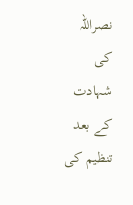نصراللہ کی شہادت کے بعد تنظیم کی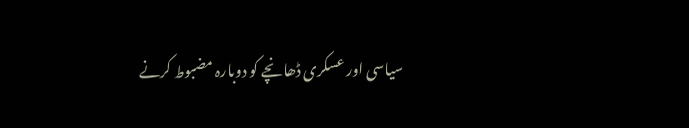سیاسی اور عسکری ڈھانچے کو دوبارہ مضبوط کرنے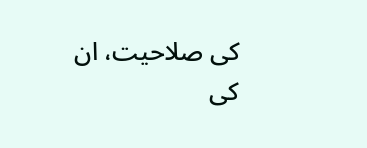کی صلاحیت، ان کی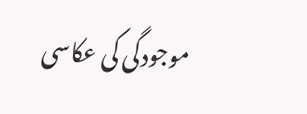موجودگی کی عکاسی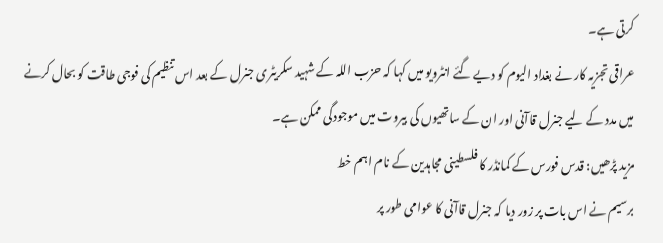کرتی ہے۔
عراقی تجزیہ کار نے بغداد الیوم کو دیے گئے انٹرویو میں کہا کہ حزب اللہ کے شہید سکریٹری جنرل کے بعد اس تنظیم کی فوجی طاقت کو بحال کرنے میں مدد کے لیے جنرل قاآنی اور ان کے ساتھیوں کی بیروت میں موجودگی ممکن ہے۔
مزید پڑھیں: قدس فورس کے کمانڈر کا فلسطینی مجاہدین کے نام اہم خط
برسیم نے اس بات پر زور دیا کہ جنرل قاآنی کا عوامی طور پر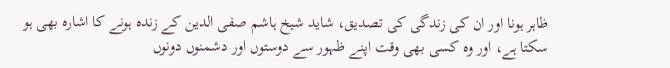ظاہر ہونا اور ان کی زندگی کی تصدیق، شاید شیخ ہاشم صفی الدین کے زندہ ہونے کا اشارہ بھی ہو سکتا ہے، اور وہ کسی بھی وقت اپنے ظہور سے دوستوں اور دشمنوں دونوں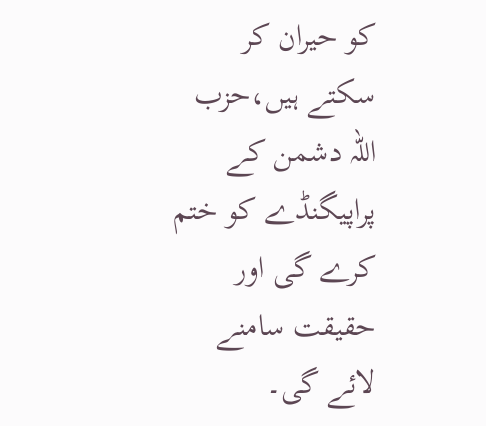کو حیران کر سکتے ہیں،حزب اللہ دشمن کے پراپیگنڈے کو ختم کرے گی اور حقیقت سامنے لائے گی۔